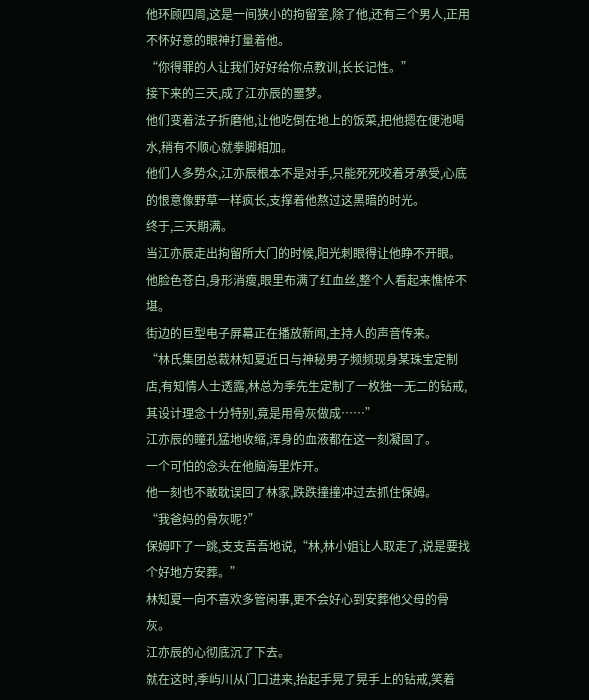他环顾四周,这是一间狭小的拘留室,除了他,还有三个男人,正用不怀好意的眼神打量着他。
“你得罪的人让我们好好给你点教训,长长记性。”
接下来的三天,成了江亦辰的噩梦。
他们变着法子折磨他,让他吃倒在地上的饭菜,把他摁在便池喝水,稍有不顺心就拳脚相加。
他们人多势众,江亦辰根本不是对手,只能死死咬着牙承受,心底的恨意像野草一样疯长,支撑着他熬过这黑暗的时光。
终于,三天期满。
当江亦辰走出拘留所大门的时候,阳光刺眼得让他睁不开眼。
他脸色苍白,身形消瘦,眼里布满了红血丝,整个人看起来憔悴不堪。
街边的巨型电子屏幕正在播放新闻,主持人的声音传来。
“林氏集团总裁林知夏近日与神秘男子频频现身某珠宝定制店,有知情人士透露,林总为季先生定制了一枚独一无二的钻戒,其设计理念十分特别,竟是用骨灰做成……”
江亦辰的瞳孔猛地收缩,浑身的血液都在这一刻凝固了。
一个可怕的念头在他脑海里炸开。
他一刻也不敢耽误回了林家,跌跌撞撞冲过去抓住保姆。
“我爸妈的骨灰呢?”
保姆吓了一跳,支支吾吾地说,“林,林小姐让人取走了,说是要找个好地方安葬。”
林知夏一向不喜欢多管闲事,更不会好心到安葬他父母的骨灰。
江亦辰的心彻底沉了下去。
就在这时,季屿川从门口进来,抬起手晃了晃手上的钻戒,笑着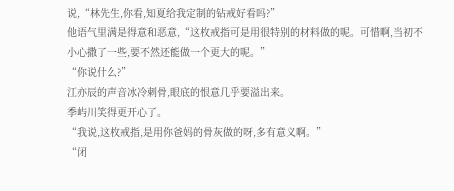说,“林先生,你看,知夏给我定制的钻戒好看吗?”
他语气里满是得意和恶意,“这枚戒指可是用很特别的材料做的呢。可惜啊,当初不小心撒了一些,要不然还能做一个更大的呢。”
“你说什么?”
江亦辰的声音冰冷刺骨,眼底的恨意几乎要溢出来。
季屿川笑得更开心了。
“我说,这枚戒指,是用你爸妈的骨灰做的呀,多有意义啊。”
“闭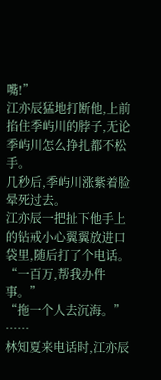嘴!”
江亦辰猛地打断他,上前掐住季屿川的脖子,无论季屿川怎么挣扎都不松手。
几秒后,季屿川涨紫着脸晕死过去。
江亦辰一把扯下他手上的钻戒小心翼翼放进口袋里,随后打了个电话。
“一百万,帮我办件事。”
“拖一个人去沉海。”
……
林知夏来电话时,江亦辰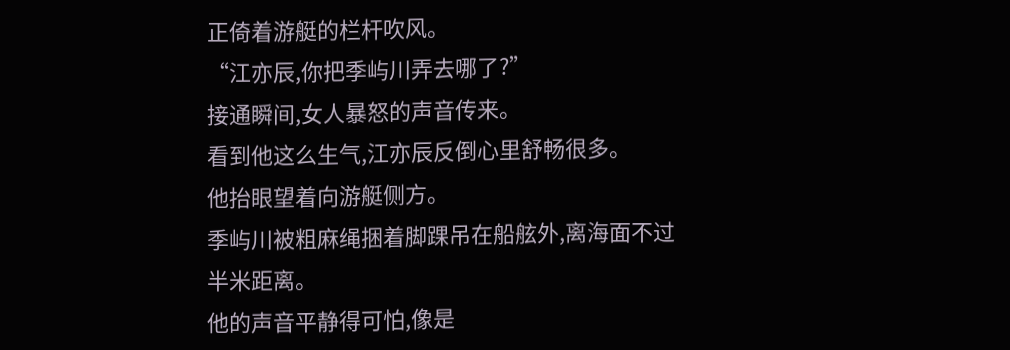正倚着游艇的栏杆吹风。
“江亦辰,你把季屿川弄去哪了?”
接通瞬间,女人暴怒的声音传来。
看到他这么生气,江亦辰反倒心里舒畅很多。
他抬眼望着向游艇侧方。
季屿川被粗麻绳捆着脚踝吊在船舷外,离海面不过半米距离。
他的声音平静得可怕,像是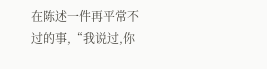在陈述一件再平常不过的事,“我说过,你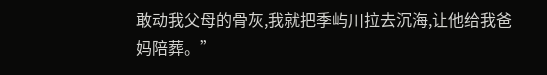敢动我父母的骨灰,我就把季屿川拉去沉海,让他给我爸妈陪葬。”